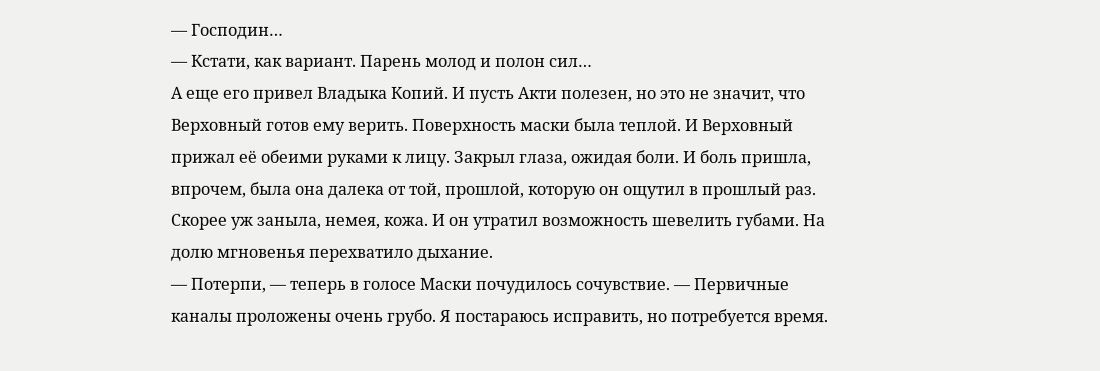— Господин…
— Кстати, как вариант. Парень молод и полон сил…
А еще его привел Владыка Копий. И пусть Акти полезен, но это не значит, что Верховный готов ему верить. Поверхность маски была теплой. И Верховный прижал её обеими руками к лицу. Закрыл глаза, ожидая боли. И боль пришла, впрочем, была она далека от той, прошлой, которую он ощутил в прошлый раз.
Скорее уж заныла, немея, кожа. И он утратил возможность шевелить губами. На долю мгновенья перехватило дыхание.
— Потерпи, — теперь в голосе Маски почудилось сочувствие. — Первичные каналы проложены очень грубо. Я постараюсь исправить, но потребуется время.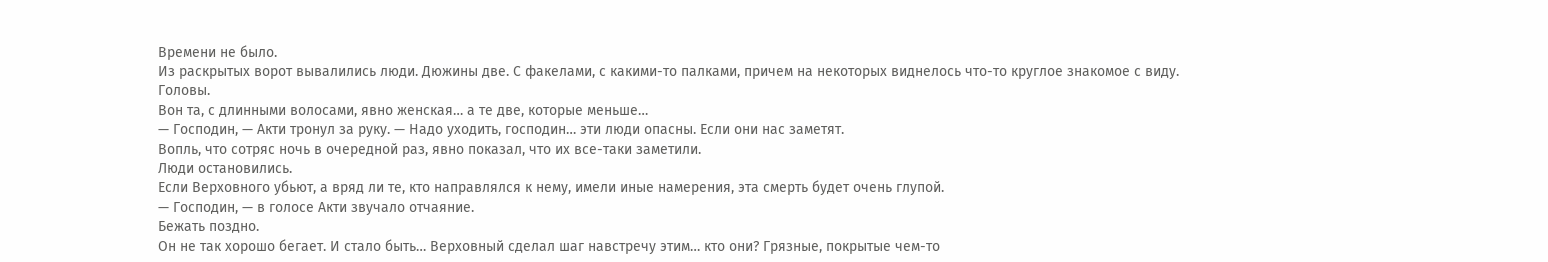Времени не было.
Из раскрытых ворот вывалились люди. Дюжины две. С факелами, с какими-то палками, причем на некоторых виднелось что-то круглое знакомое с виду.
Головы.
Вон та, с длинными волосами, явно женская… а те две, которые меньше…
— Господин, — Акти тронул за руку. — Надо уходить, господин… эти люди опасны. Если они нас заметят.
Вопль, что сотряс ночь в очередной раз, явно показал, что их все-таки заметили.
Люди остановились.
Если Верховного убьют, а вряд ли те, кто направлялся к нему, имели иные намерения, эта смерть будет очень глупой.
— Господин, — в голосе Акти звучало отчаяние.
Бежать поздно.
Он не так хорошо бегает. И стало быть… Верховный сделал шаг навстречу этим… кто они? Грязные, покрытые чем-то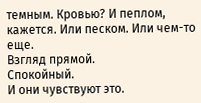темным. Кровью? И пеплом, кажется. Или песком. Или чем-то еще.
Взгляд прямой.
Спокойный.
И они чувствуют это.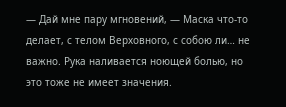— Дай мне пару мгновений, — Маска что-то делает, с телом Верховного, с собою ли… не важно. Рука наливается ноющей болью, но это тоже не имеет значения.